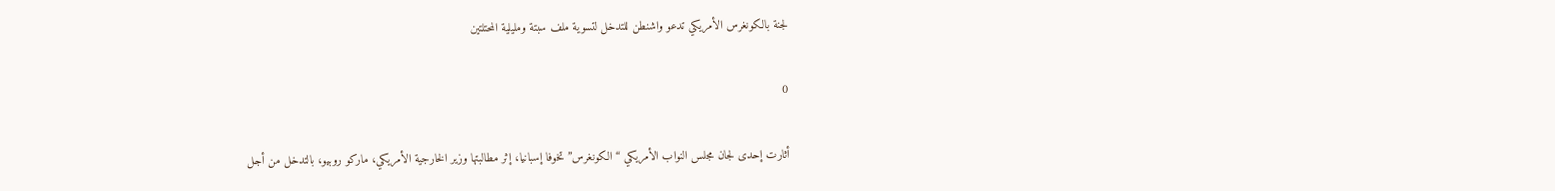لجنة بالكونغرس الأمريكي تدعو واشنطن للتدخل لتسوية ملف سبتة ومليلية المحتلتين

0

أثارت إحدى لجان مجلس النواب الأمريكي “الكونغرس” تخوفا إسبانيا، إثر مطالبتها وزير الخارجية الأمريكي، ماركو روبيو، بالتدخل من أجل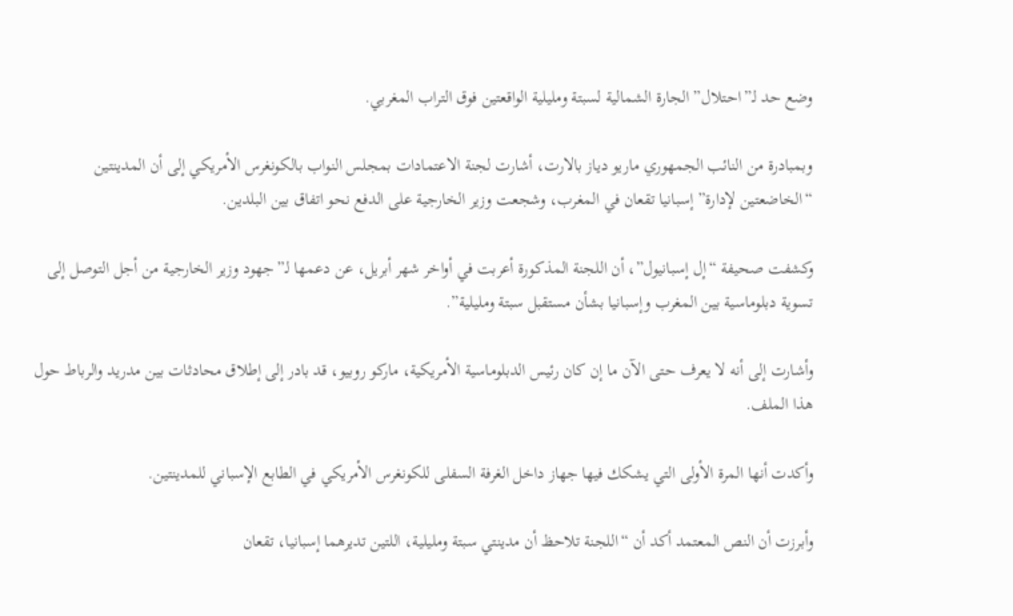وضع حد لـ”احتلال” الجارة الشمالية لسبتة ومليلية الواقعتين فوق التراب المغربي.

وبمبادرة من النائب الجمهوري ماريو دياز بالارت، أشارت لجنة الاعتمادات بمجلس النواب بالكونغرس الأمريكي إلى أن المدينتين “الخاضعتين لإدارة” إسبانيا تقعان في المغرب، وشجعت وزير الخارجية على الدفع نحو اتفاق بين البلدين.

وكشفت صحيفة “إل إسبانيول”، أن اللجنة المذكورة أعربت في أواخر شهر أبريل، عن دعمها لـ”جهود وزير الخارجية من أجل التوصل إلى تسوية دبلوماسية بين المغرب وإسبانيا بشأن مستقبل سبتة ومليلية”.

وأشارت إلى أنه لا يعرف حتى الآن ما إن كان رئيس الدبلوماسية الأمريكية، ماركو روبيو، قد بادر إلى إطلاق محادثات بين مدريد والرباط حول هذا الملف.

وأكدت أنها المرة الأولى التي يشكك فيها جهاز داخل الغرفة السفلى للكونغرس الأمريكي في الطابع الإسباني للمدينتين.

وأبرزت أن النص المعتمد أكد أن “اللجنة تلاحظ أن مدينتي سبتة ومليلية، اللتين تديرهما إسبانيا، تقعان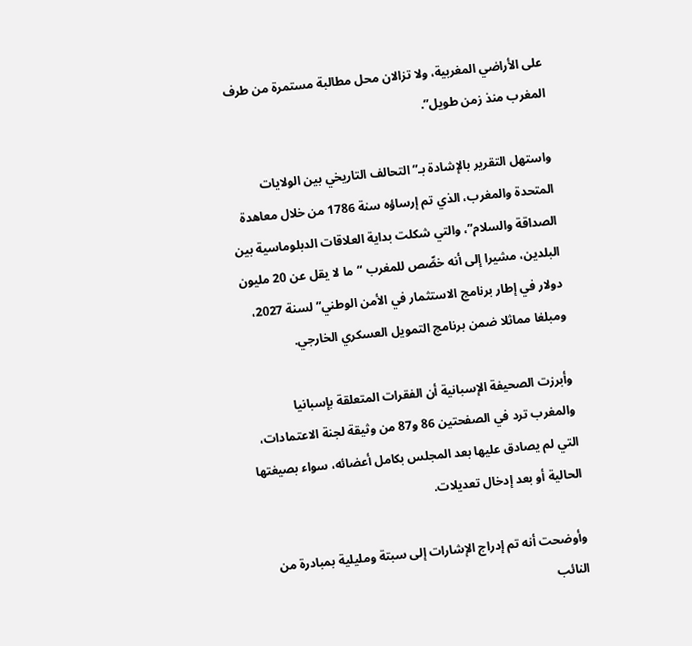على الأراضي المغربية، ولا تزالان محل مطالبة مستمرة من طرف المغرب منذ زمن طويل”.

واستهل التقرير بالإشادة بـ”التحالف التاريخي بين الولايات المتحدة والمغرب، الذي تم إرساؤه سنة 1786 من خلال معاهدة الصداقة والسلام”، والتي شكلت بداية العلاقات الدبلوماسية بين البلدين، مشيرا إلى أنه خصِّص للمغرب “ما لا يقل عن 20 مليون دولار في إطار برنامج الاستثمار في الأمن الوطني” لسنة 2027، ومبلغا مماثلا ضمن برنامج التمويل العسكري الخارجي.

وأبرزت الصحيفة الإسبانية أن الفقرات المتعلقة بإسبانيا والمغرب ترد في الصفحتين 86 و87 من وثيقة لجنة الاعتمادات، التي لم يصادق عليها بعد المجلس بكامل أعضائه، سواء بصيغتها الحالية أو بعد إدخال تعديلات.

وأوضحت أنه تم إدراج الإشارات إلى سبتة ومليلية بمبادرة من النائب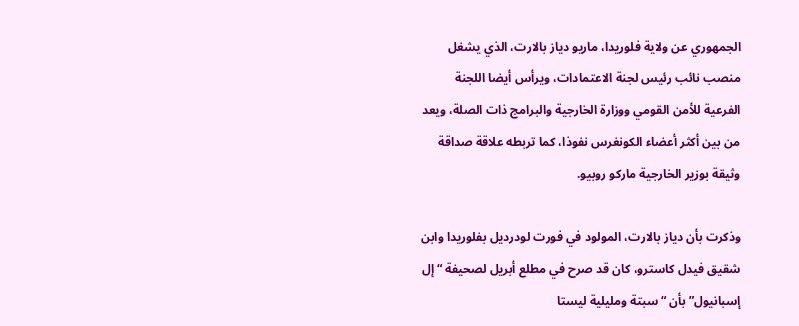الجمهوري عن ولاية فلوريدا، ماريو دياز بالارت، الذي يشغل منصب نائب رئيس لجنة الاعتمادات، ويرأس أيضا اللجنة الفرعية للأمن القومي ووزارة الخارجية والبرامج ذات الصلة، ويعد من بين أكثر أعضاء الكونغرس نفوذا، كما تربطه علاقة صداقة وثيقة بوزير الخارجية ماركو روبيو.

وذكرت بأن دياز بالارت، المولود في فورت لودرديل بفلوريدا وابن شقيق فيدل كاسترو، كان قد صرح في مطلع أبريل لصحيفة “إل إسبانيول” بأن “سبتة ومليلية ليستا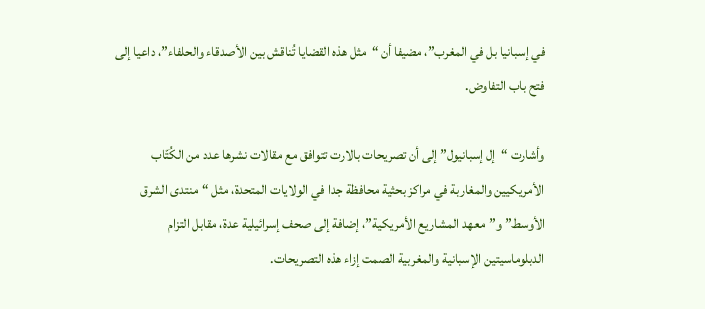في إسبانيا بل في المغرب”، مضيفا أن “مثل هذه القضايا تُناقش بين الأصدقاء والحلفاء”، داعيا إلى فتح باب التفاوض.

وأشارت “إل إسبانيول” إلى أن تصريحات بالارت تتوافق مع مقالات نشرها عدد من الكُتّاب الأمريكيين والمغاربة في مراكز بحثية محافظة جدا في الولايات المتحدة، مثل “منتدى الشرق الأوسط” و”معهد المشاريع الأمريكية”، إضافة إلى صحف إسرائيلية عدة، مقابل التزام الدبلوماسيتين الإسبانية والمغربية الصمت إزاء هذه التصريحات.